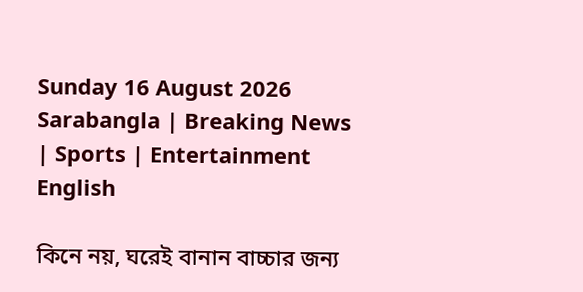Sunday 16 August 2026
Sarabangla | Breaking News | Sports | Entertainment
English

কিনে নয়, ঘরেই বানান বাচ্চার জন্য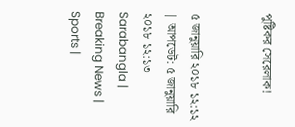পুষ্টিকর সেরেলাক!


৫ জানুয়ারি ২০১৮ ১২:১২ | আপডেট: ৫ জানুয়ারি ২০১৮ ১২:১৩
Sarabangla | Breaking News | Sports |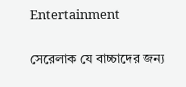Entertainment

সেরেলাক যে বাচ্চাদের জন্য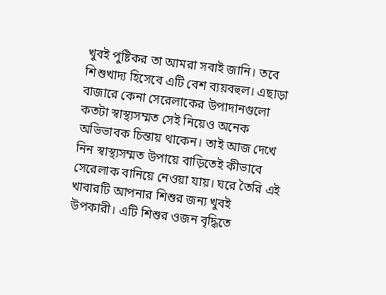খুবই পুষ্টিকর তা আমরা সবাই জানি। তবে শিশুখাদ্য হিসেবে এটি বেশ ব্যয়বহুল। এছাড়া বাজারে কেনা সেরেলাকের উপাদানগুলো কতটা স্বাস্থ্যসম্মত সেই নিয়েও অনেক অভিভাবক চিন্তায় থাকেন। তাই আজ দেখে নিন স্বাস্থ্যসম্মত উপায়ে বাড়িতেই কীভাবে সেরেলাক বানিয়ে নেওয়া যায়। ঘরে তৈরি এই খাবারটি আপনার শিশুর জন্য খুবই উপকারী। এটি শিশুর ওজন বৃদ্ধিতে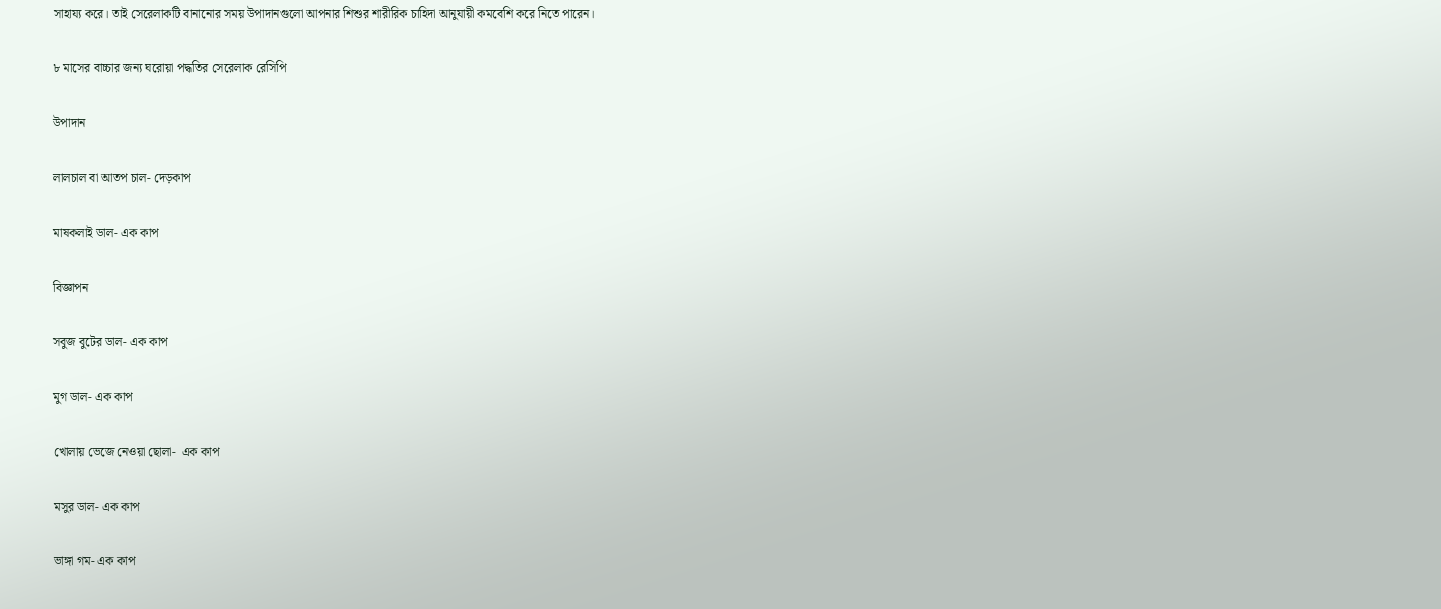সাহায্য করে। তাই সেরেলাকটি বানানোর সময় উপাদানগুলো আপনার শিশুর শারীরিক চাহিদা আনুযায়ী কমবেশি করে নিতে পারেন।

৮ মাসের বাচ্চার জন্য ঘরোয়া পদ্ধতির সেরেলাক রেসিপি

উপাদান

লালচাল বা আতপ চাল- দেড়কাপ

মাষকলাই ডাল- এক কাপ

বিজ্ঞাপন

সবুজ বুটের ডাল- এক কাপ

মুগ ডাল- এক কাপ

খোলায় ভেজে নেওয়া ছোলা-  এক কাপ

মসুর ডাল- এক কাপ

ভাঙ্গা গম- এক কাপ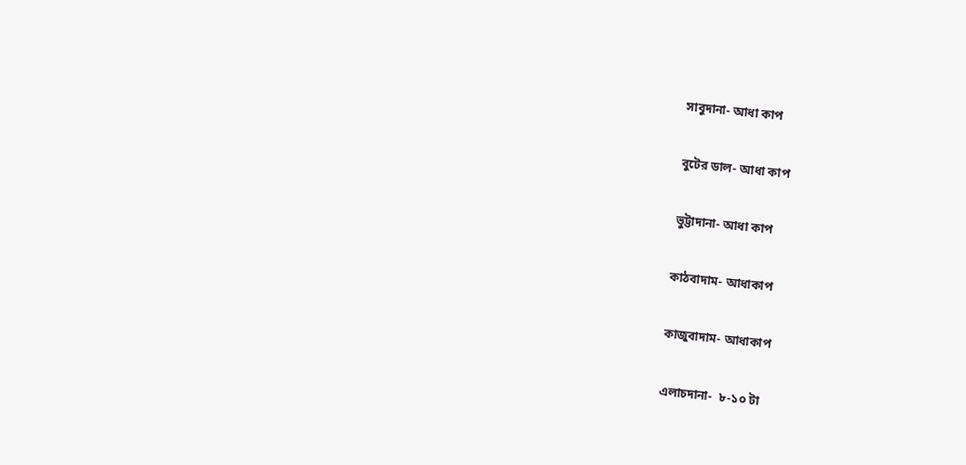সাবুদানা- আধা কাপ

বুটের ডাল- আধা কাপ

ভুট্টাদানা- আধা কাপ

কাঠবাদাম- আধাকাপ

কাজুবাদাম- আধাকাপ

এলাচদানা-  ৮-১০ টা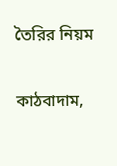তৈরির নিয়ম

কাঠবাদাম,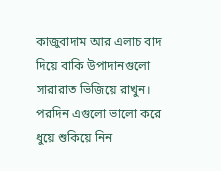কাজুবাদাম আর এলাচ বাদ দিয়ে বাকি উপাদানগুলো সারারাত ভিজিয়ে রাখুন। পরদিন এগুলো ভালো করে ধুয়ে শুকিয়ে নিন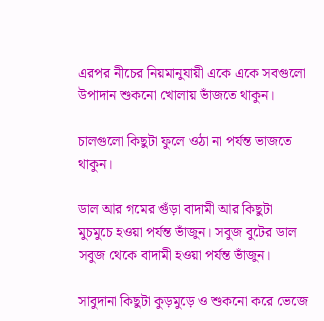এরপর নীচের নিয়মানুযায়ী একে একে সবগুলো উপাদান শুকনো খোলায় ভাঁজতে থাকুন।

চালগুলো কিছুটা ফুলে ওঠা না পর্যন্ত ভাজতে থাকুন।

ডাল আর গমের গুঁড়া বাদামী আর কিছুটা মুচমুচে হওয়া পর্যন্ত ভাঁজুন। সবুজ বুটের ডাল সবুজ থেকে বাদামী হওয়া পর্যন্ত ভাঁজুন।

সাবুদানা কিছুটা কুড়মুড়ে ও শুকনো করে ভেজে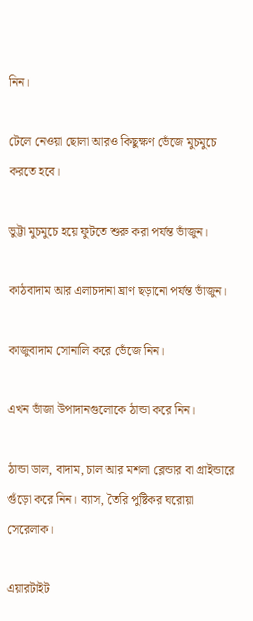নিন।

টেলে নেওয়া ছোলা আরও কিছুক্ষণ ভেঁজে মুচমুচে করতে হবে।

ভুট্টা মুচমুচে হয়ে ফুটতে শুরু করা পর্যন্ত ভাঁজুন।

কাঠবাদাম আর এলাচদানা ঘ্রাণ ছড়ানো পর্যন্ত ভাঁজুন।

কাজুবাদাম সোনালি করে ভেঁজে নিন।

এখন ভাঁজা উপাদানগুলোকে ঠান্ডা করে নিন।

ঠান্ডা ডাল, বাদাম, চাল আর মশলা ব্লেন্ডার বা গ্রাইন্ডারে গুঁড়ো করে নিন। ব্যাস, তৈরি পুষ্টিকর ঘরোয়া সেরেলাক।

এয়ারটাইট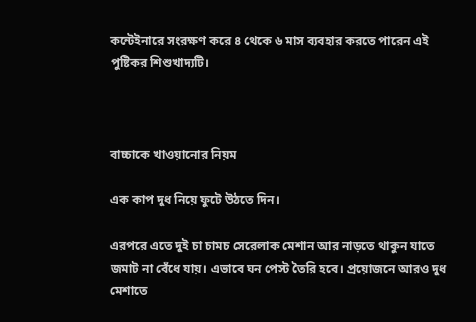কন্টেইনারে সংরক্ষণ করে ৪ থেকে ৬ মাস ব্যবহার করতে পারেন এই পুষ্টিকর শিশুখাদ্যটি।



বাচ্চাকে খাওয়ানোর নিয়ম

এক কাপ দুধ নিয়ে ফুটে উঠতে দিন।

এরপরে এতে দুই চা চামচ সেরেলাক মেশান আর নাড়তে থাকুন যাতে জমাট না বেঁধে যায়। এভাবে ঘন পেস্ট তৈরি হবে। প্রয়োজনে আরও দুধ মেশাতে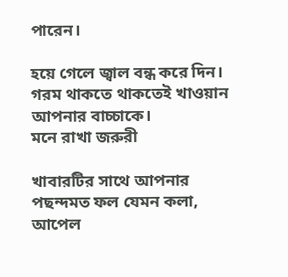পারেন।

হয়ে গেলে জ্বাল বন্ধ করে দিন। গরম থাকতে থাকতেই খাওয়ান আপনার বাচ্চাকে।
মনে রাখা জরুরী

খাবারটির সাথে আপনার পছন্দমত ফল যেমন কলা, আপেল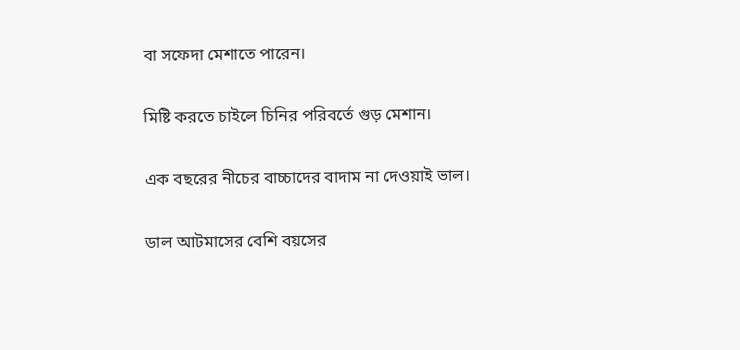বা সফেদা মেশাতে পারেন।

মিষ্টি করতে চাইলে চিনির পরিবর্তে গুড় মেশান।

এক বছরের নীচের বাচ্চাদের বাদাম না দেওয়াই ভাল।

ডাল আটমাসের বেশি বয়সের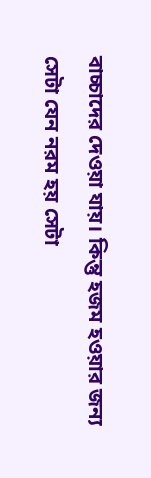বাচ্চাদের দেওয়া যায়। কিন্তু হজম হওয়ার জন্য সেটা যেন নরম হয় সেটা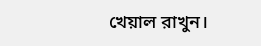খেয়াল রাখুন।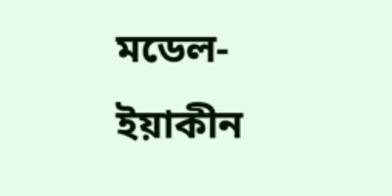মডেল- ইয়াকীন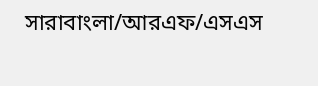সারাবাংলা/আরএফ/এসএস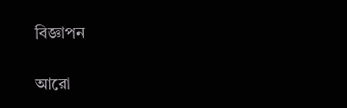বিজ্ঞাপন

আরো